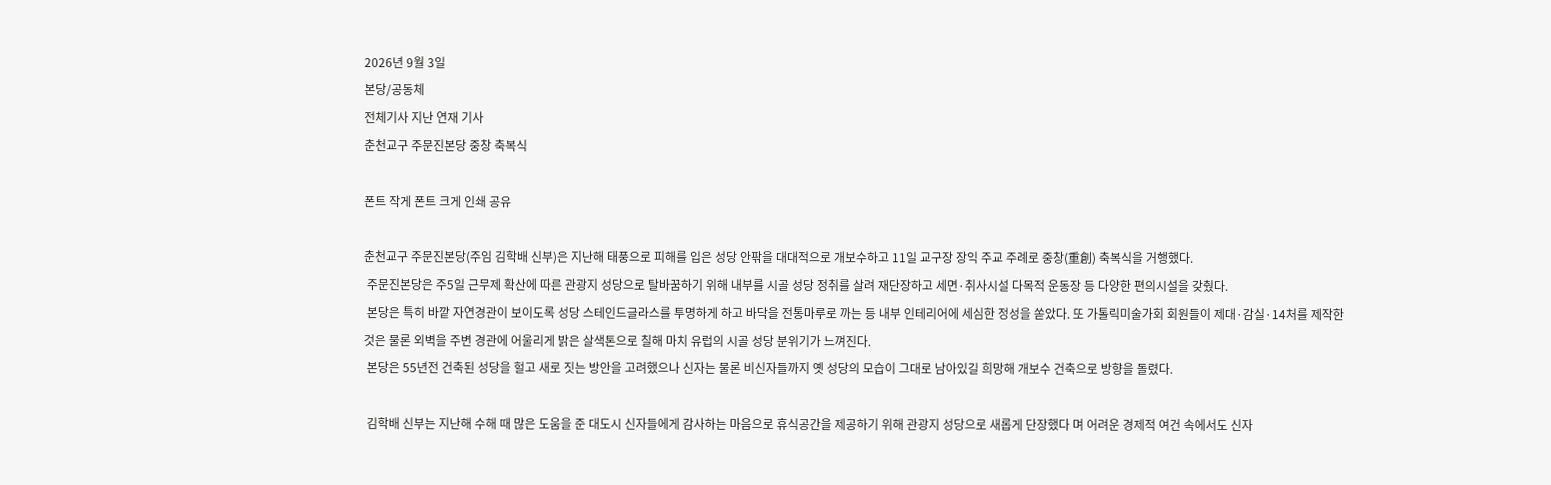2026년 9월 3일
본당/공동체
전체기사 지난 연재 기사
춘천교구 주문진본당 중창 축복식

폰트 작게 폰트 크게 인쇄 공유

춘천교구 주문진본당(주임 김학배 신부)은 지난해 태풍으로 피해를 입은 성당 안팎을 대대적으로 개보수하고 11일 교구장 장익 주교 주례로 중창(重創) 축복식을 거행했다.
 주문진본당은 주5일 근무제 확산에 따른 관광지 성당으로 탈바꿈하기 위해 내부를 시골 성당 정취를 살려 재단장하고 세면·취사시설 다목적 운동장 등 다양한 편의시설을 갖췄다.
 본당은 특히 바깥 자연경관이 보이도록 성당 스테인드글라스를 투명하게 하고 바닥을 전통마루로 까는 등 내부 인테리어에 세심한 정성을 쏟았다. 또 가톨릭미술가회 회원들이 제대·감실·14처를 제작한 것은 물론 외벽을 주변 경관에 어울리게 밝은 살색톤으로 칠해 마치 유럽의 시골 성당 분위기가 느껴진다.
 본당은 55년전 건축된 성당을 헐고 새로 짓는 방안을 고려했으나 신자는 물론 비신자들까지 옛 성당의 모습이 그대로 남아있길 희망해 개보수 건축으로 방향을 돌렸다.

 김학배 신부는 지난해 수해 때 많은 도움을 준 대도시 신자들에게 감사하는 마음으로 휴식공간을 제공하기 위해 관광지 성당으로 새롭게 단장했다 며 어려운 경제적 여건 속에서도 신자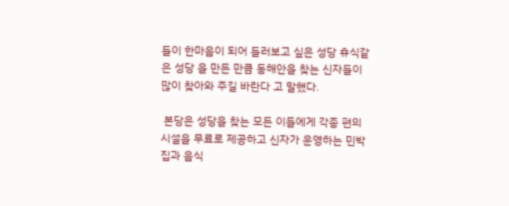들이 한마음이 되어 들러보고 싶은 성당 휴식같은 성당 을 만든 만큼 동해안을 찾는 신자들이 많이 찾아와 주길 바란다 고 말했다.

 본당은 성당을 찾는 모든 이들에게 각종 편의시설을 무료로 제공하고 신자가 운영하는 민박집과 음식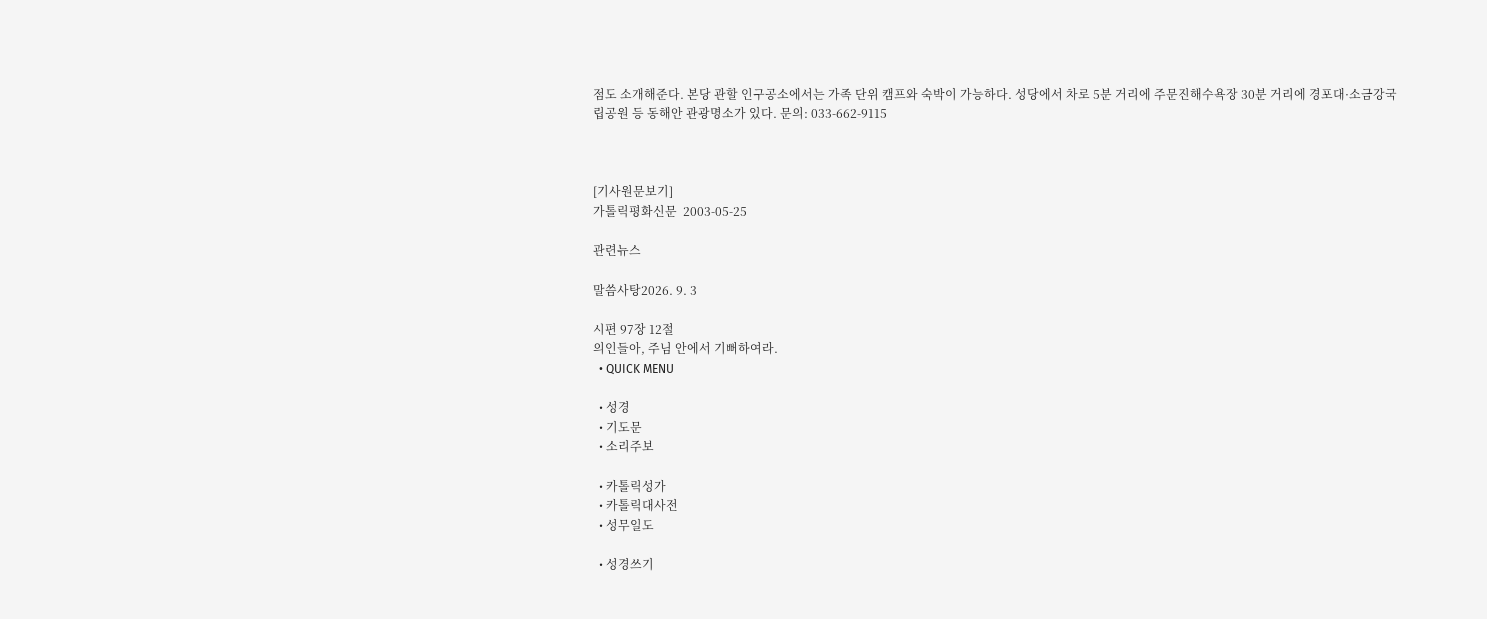점도 소개해준다. 본당 관할 인구공소에서는 가족 단위 캠프와 숙박이 가능하다. 성당에서 차로 5분 거리에 주문진해수욕장 30분 거리에 경포대·소금강국립공원 등 동해안 관광명소가 있다. 문의: 033-662-9115



[기사원문보기]
가톨릭평화신문  2003-05-25

관련뉴스

말씀사탕2026. 9. 3

시편 97장 12절
의인들아, 주님 안에서 기뻐하여라.
  • QUICK MENU

  • 성경
  • 기도문
  • 소리주보

  • 카톨릭성가
  • 카톨릭대사전
  • 성무일도

  • 성경쓰기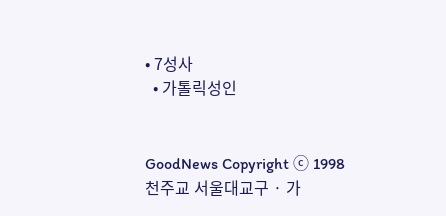• 7성사
  • 가톨릭성인


GoodNews Copyright ⓒ 1998
천주교 서울대교구 · 가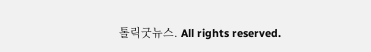톨릭굿뉴스. All rights reserved.